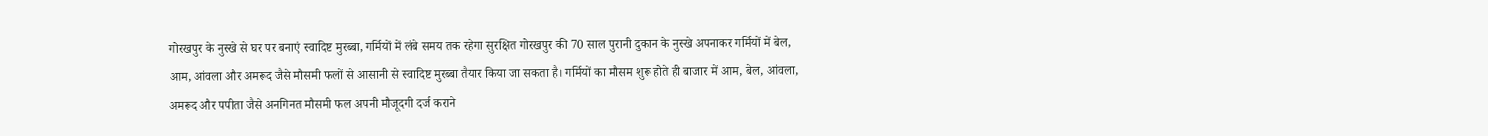गोरखपुर के नुस्खे से घर पर बनाएं स्वादिष्ट मुरब्बा, गर्मियों में लंबे समय तक रहेगा सुरक्षित गोरखपुर की 70 साल पुरानी दुकान के नुस्खे अपनाकर गर्मियों में बेल, आम, आंवला और अमरूद जैसे मौसमी फलों से आसानी से स्वादिष्ट मुरब्बा तैयार किया जा सकता है। गर्मियों का मौसम शुरू होते ही बाजार में आम, बेल, आंवला, अमरूद और पपीता जैसे अनगिनत मौसमी फल अपनी मौजूदगी दर्ज कराने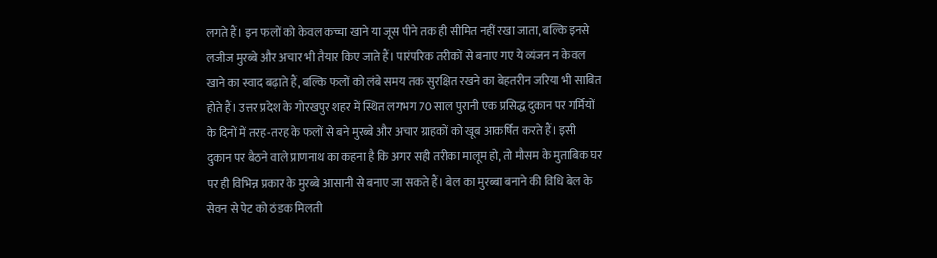लगते हैं। इन फलों को केवल कच्चा खाने या जूस पीने तक ही सीमित नहीं रखा जाता, बल्कि इनसे लजीज मुरब्बे और अचार भी तैयार किए जाते हैं। पारंपरिक तरीकों से बनाए गए ये व्यंजन न केवल खाने का स्वाद बढ़ाते हैं, बल्कि फलों को लंबे समय तक सुरक्षित रखने का बेहतरीन जरिया भी साबित होते हैं। उत्तर प्रदेश के गोरखपुर शहर में स्थित लगभग 70 साल पुरानी एक प्रसिद्ध दुकान पर गर्मियों के दिनों में तरह-तरह के फलों से बने मुरब्बे और अचार ग्राहकों को खूब आकर्षित करते हैं। इसी दुकान पर बैठने वाले प्राणनाथ का कहना है कि अगर सही तरीका मालूम हो, तो मौसम के मुताबिक घर पर ही विभिन्न प्रकार के मुरब्बे आसानी से बनाए जा सकते हैं। बेल का मुरब्बा बनाने की विधि बेल के सेवन से पेट को ठंडक मिलती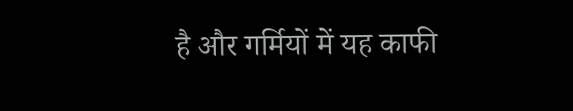है और गर्मियों में यह काफी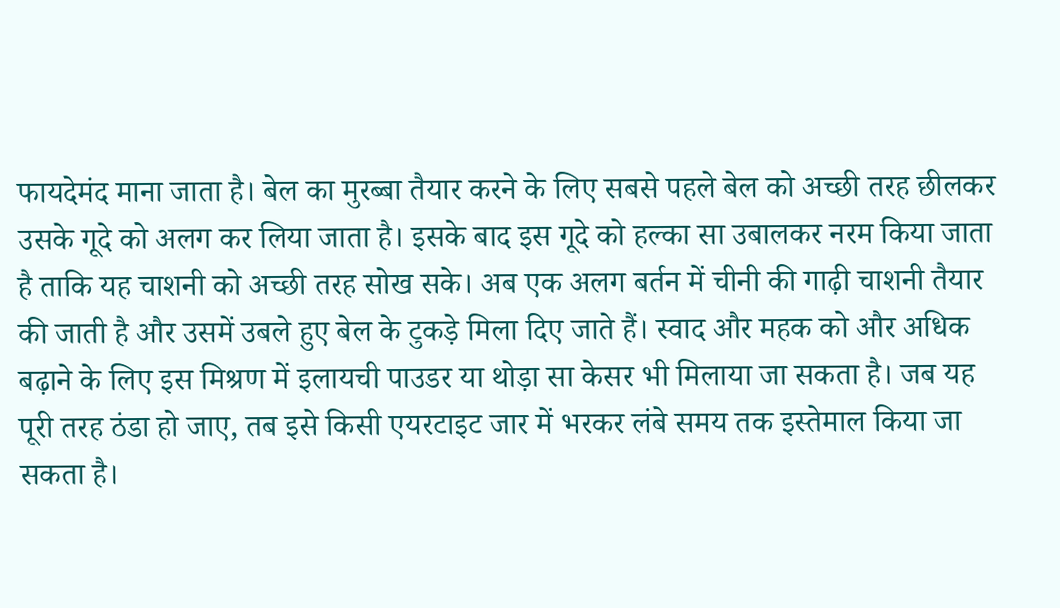फायदेमंद माना जाता है। बेल का मुरब्बा तैयार करने के लिए सबसे पहले बेल को अच्छी तरह छीलकर उसके गूदे को अलग कर लिया जाता है। इसके बाद इस गूदे को हल्का सा उबालकर नरम किया जाता है ताकि यह चाशनी को अच्छी तरह सोख सके। अब एक अलग बर्तन में चीनी की गाढ़ी चाशनी तैयार की जाती है और उसमें उबले हुए बेल के टुकड़े मिला दिए जाते हैं। स्वाद और महक को और अधिक बढ़ाने के लिए इस मिश्रण में इलायची पाउडर या थोड़ा सा केसर भी मिलाया जा सकता है। जब यह पूरी तरह ठंडा हो जाए, तब इसे किसी एयरटाइट जार में भरकर लंबे समय तक इस्तेमाल किया जा सकता है।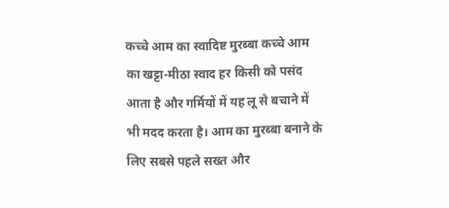कच्चे आम का स्वादिष्ट मुरब्बा कच्चे आम का खट्टा-मीठा स्वाद हर किसी को पसंद आता है और गर्मियों में यह लू से बचाने में भी मदद करता है। आम का मुरब्बा बनाने के लिए सबसे पहले सख्त और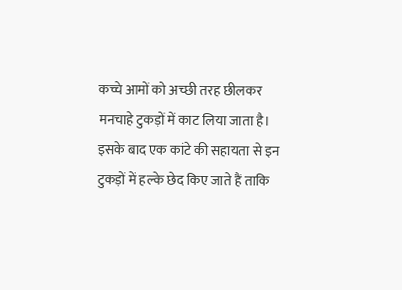कच्चे आमों को अच्छी तरह छीलकर मनचाहे टुकड़ों में काट लिया जाता है। इसके बाद एक कांटे की सहायता से इन टुकड़ों में हल्के छेद किए जाते हैं ताकि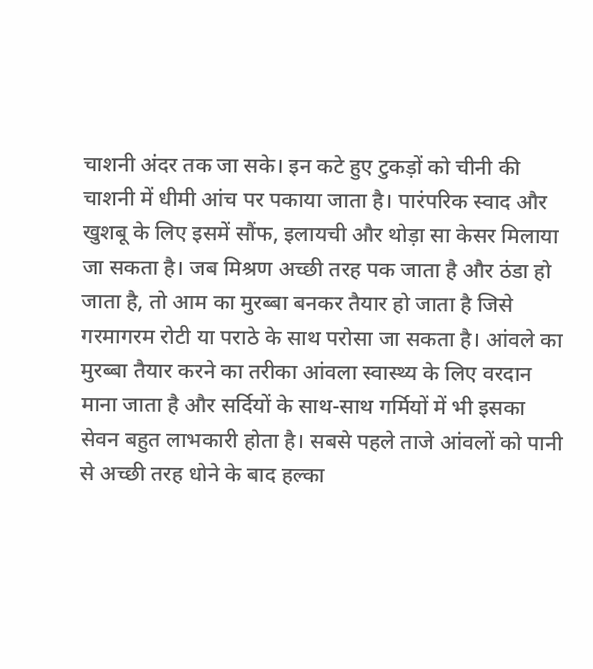चाशनी अंदर तक जा सके। इन कटे हुए टुकड़ों को चीनी की चाशनी में धीमी आंच पर पकाया जाता है। पारंपरिक स्वाद और खुशबू के लिए इसमें सौंफ, इलायची और थोड़ा सा केसर मिलाया जा सकता है। जब मिश्रण अच्छी तरह पक जाता है और ठंडा हो जाता है, तो आम का मुरब्बा बनकर तैयार हो जाता है जिसे गरमागरम रोटी या पराठे के साथ परोसा जा सकता है। आंवले का मुरब्बा तैयार करने का तरीका आंवला स्वास्थ्य के लिए वरदान माना जाता है और सर्दियों के साथ-साथ गर्मियों में भी इसका सेवन बहुत लाभकारी होता है। सबसे पहले ताजे आंवलों को पानी से अच्छी तरह धोने के बाद हल्का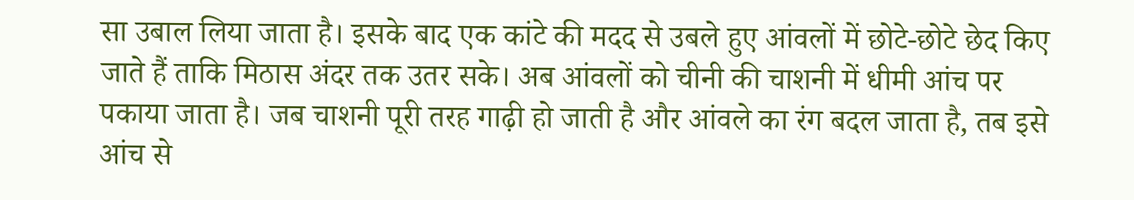सा उबाल लिया जाता है। इसके बाद एक कांटे की मदद से उबले हुए आंवलों में छोटे-छोटे छेद किए जाते हैं ताकि मिठास अंदर तक उतर सके। अब आंवलों को चीनी की चाशनी में धीमी आंच पर पकाया जाता है। जब चाशनी पूरी तरह गाढ़ी हो जाती है और आंवले का रंग बदल जाता है, तब इसे आंच से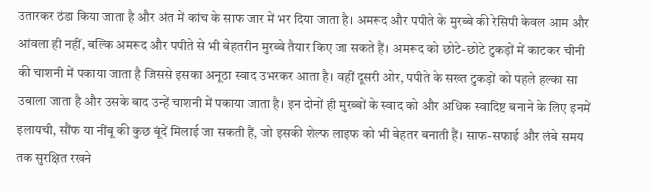उतारकर ठंडा किया जाता है और अंत में कांच के साफ जार में भर दिया जाता है। अमरूद और पपीते के मुरब्बे की रेसिपी केवल आम और आंवला ही नहीं, बल्कि अमरूद और पपीते से भी बेहतरीन मुरब्बे तैयार किए जा सकते हैं। अमरूद को छोटे-छोटे टुकड़ों में काटकर चीनी की चाशनी में पकाया जाता है जिससे इसका अनूठा स्वाद उभरकर आता है। वहीं दूसरी ओर, पपीते के सख्त टुकड़ों को पहले हल्का सा उबाला जाता है और उसके बाद उन्हें चाशनी में पकाया जाता है। इन दोनों ही मुरब्बों के स्वाद को और अधिक स्वादिष्ट बनाने के लिए इनमें इलायची, सौंफ या नींबू की कुछ बूंदें मिलाई जा सकती हैं, जो इसकी शेल्फ लाइफ को भी बेहतर बनाती हैं। साफ-सफाई और लंबे समय तक सुरक्षित रखने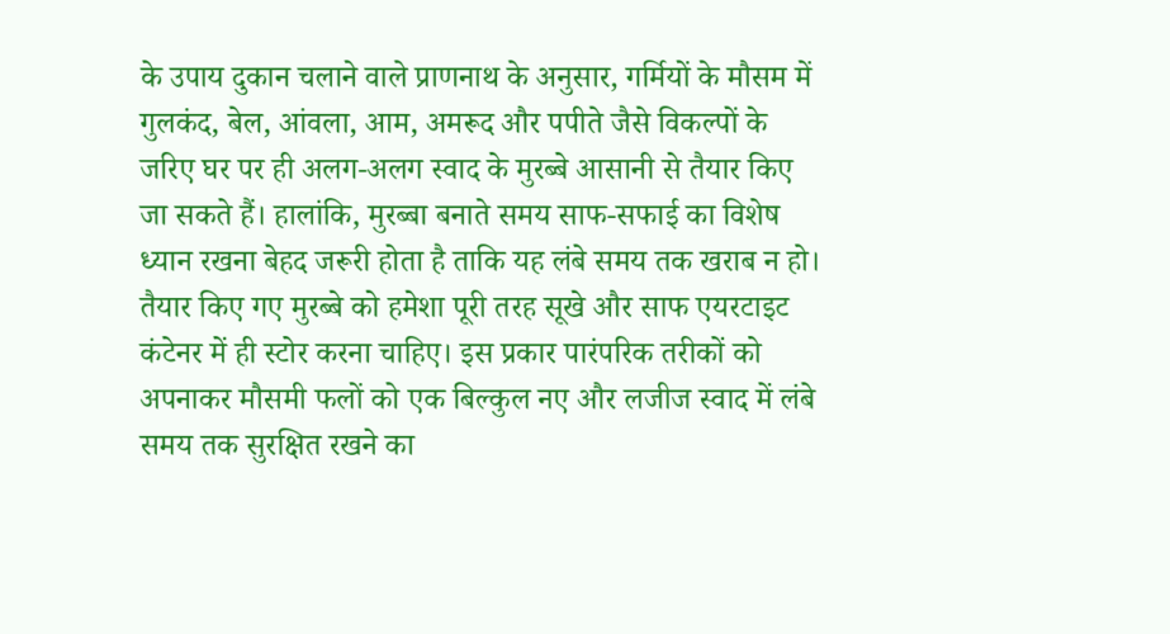के उपाय दुकान चलाने वाले प्राणनाथ के अनुसार, गर्मियों के मौसम में गुलकंद, बेल, आंवला, आम, अमरूद और पपीते जैसे विकल्पों के जरिए घर पर ही अलग-अलग स्वाद के मुरब्बे आसानी से तैयार किए जा सकते हैं। हालांकि, मुरब्बा बनाते समय साफ-सफाई का विशेष ध्यान रखना बेहद जरूरी होता है ताकि यह लंबे समय तक खराब न हो। तैयार किए गए मुरब्बे को हमेशा पूरी तरह सूखे और साफ एयरटाइट कंटेनर में ही स्टोर करना चाहिए। इस प्रकार पारंपरिक तरीकों को अपनाकर मौसमी फलों को एक बिल्कुल नए और लजीज स्वाद में लंबे समय तक सुरक्षित रखने का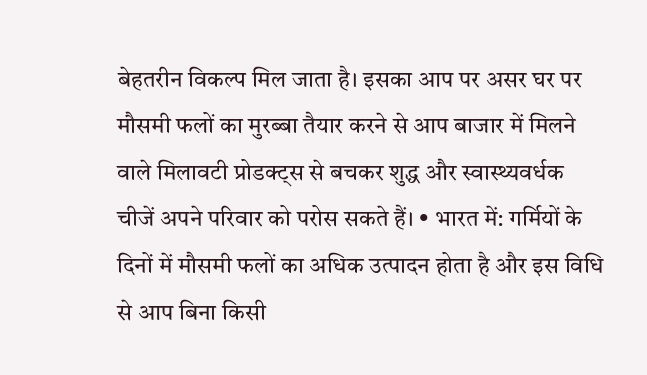बेहतरीन विकल्प मिल जाता है। इसका आप पर असर घर पर मौसमी फलों का मुरब्बा तैयार करने से आप बाजार में मिलने वाले मिलावटी प्रोडक्ट्स से बचकर शुद्ध और स्वास्थ्यवर्धक चीजें अपने परिवार को परोस सकते हैं। • भारत में: गर्मियों के दिनों में मौसमी फलों का अधिक उत्पादन होता है और इस विधि से आप बिना किसी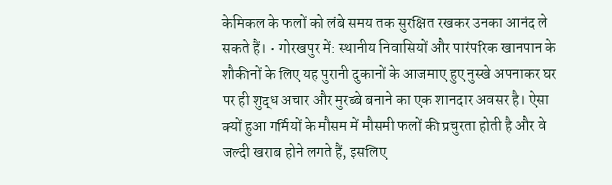केमिकल के फलों को लंबे समय तक सुरक्षित रखकर उनका आनंद ले सकते हैं। • गोरखपुर में: स्थानीय निवासियों और पारंपरिक खानपान के शौकीनों के लिए यह पुरानी दुकानों के आजमाए हुए नुस्खे अपनाकर घर पर ही शुद्ध अचार और मुरब्बे बनाने का एक शानदार अवसर है। ऐसा क्यों हुआ गर्मियों के मौसम में मौसमी फलों की प्रचुरता होती है और वे जल्दी खराब होने लगते हैं, इसलिए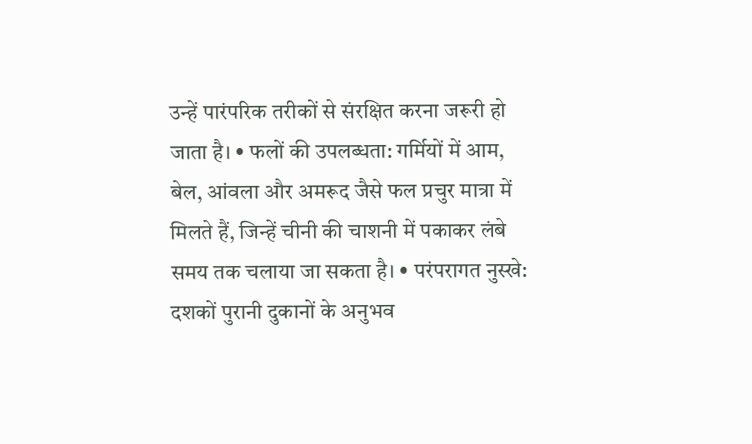उन्हें पारंपरिक तरीकों से संरक्षित करना जरूरी हो जाता है। • फलों की उपलब्धता: गर्मियों में आम, बेल, आंवला और अमरूद जैसे फल प्रचुर मात्रा में मिलते हैं, जिन्हें चीनी की चाशनी में पकाकर लंबे समय तक चलाया जा सकता है। • परंपरागत नुस्खे: दशकों पुरानी दुकानों के अनुभव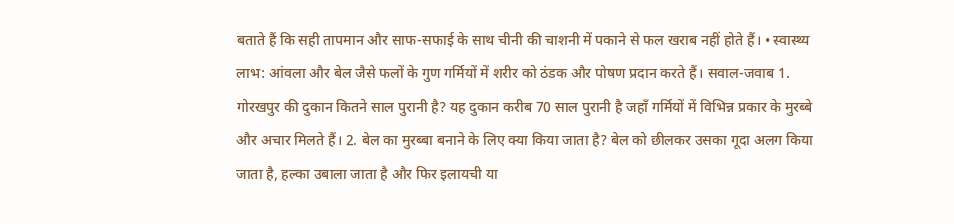बताते हैं कि सही तापमान और साफ-सफाई के साथ चीनी की चाशनी में पकाने से फल खराब नहीं होते हैं। • स्वास्थ्य लाभ: आंवला और बेल जैसे फलों के गुण गर्मियों में शरीर को ठंडक और पोषण प्रदान करते हैं। सवाल-जवाब 1. गोरखपुर की दुकान कितने साल पुरानी है? यह दुकान करीब 70 साल पुरानी है जहाँ गर्मियों में विभिन्न प्रकार के मुरब्बे और अचार मिलते हैं। 2. बेल का मुरब्बा बनाने के लिए क्या किया जाता है? बेल को छीलकर उसका गूदा अलग किया जाता है, हल्का उबाला जाता है और फिर इलायची या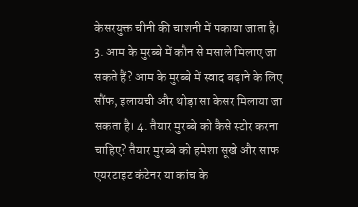केसरयुक्त चीनी की चाशनी में पकाया जाता है। 3. आम के मुरब्बे में कौन से मसाले मिलाए जा सकते हैं? आम के मुरब्बे में स्वाद बढ़ाने के लिए सौंफ, इलायची और थोड़ा सा केसर मिलाया जा सकता है। 4. तैयार मुरब्बे को कैसे स्टोर करना चाहिए? तैयार मुरब्बे को हमेशा सूखे और साफ एयरटाइट कंटेनर या कांच के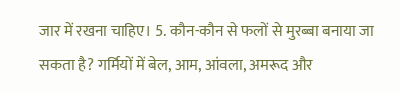जार में रखना चाहिए। 5. कौन-कौन से फलों से मुरब्बा बनाया जा सकता है? गर्मियों में बेल, आम, आंवला, अमरूद और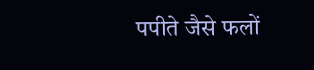पपीते जैसे फलों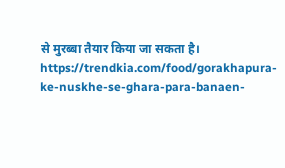से मुरब्बा तैयार किया जा सकता है। https://trendkia.com/food/gorakhapura-ke-nuskhe-se-ghara-para-banaen-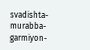svadishta-murabba-garmiyon-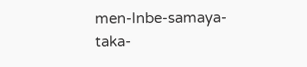men-lnbe-samaya-taka-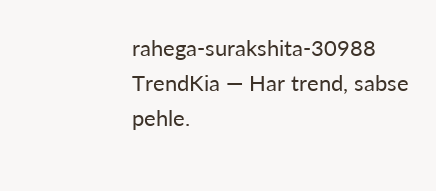rahega-surakshita-30988 TrendKia — Har trend, sabse pehle.